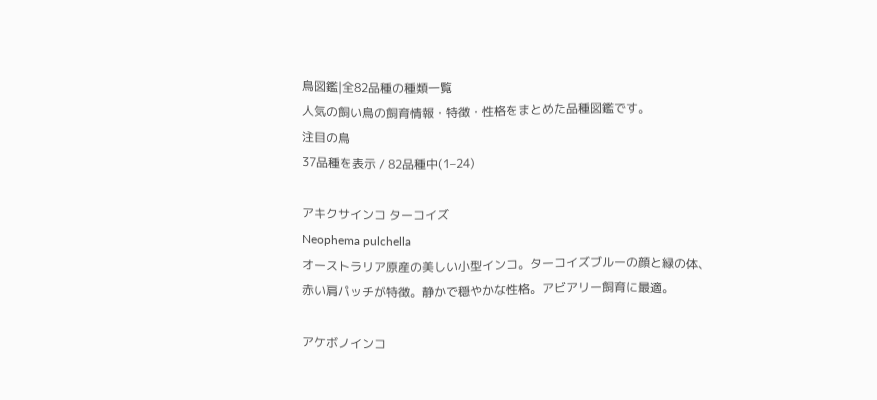鳥図鑑|全82品種の種類一覧
人気の飼い鳥の飼育情報・特徴・性格をまとめた品種図鑑です。
注目の鳥
37品種を表示 / 82品種中(1–24)

アキクサインコ ターコイズ
Neophema pulchella
オーストラリア原産の美しい小型インコ。ターコイズブルーの顔と緑の体、赤い肩パッチが特徴。静かで穏やかな性格。アビアリー飼育に最適。

アケボノインコ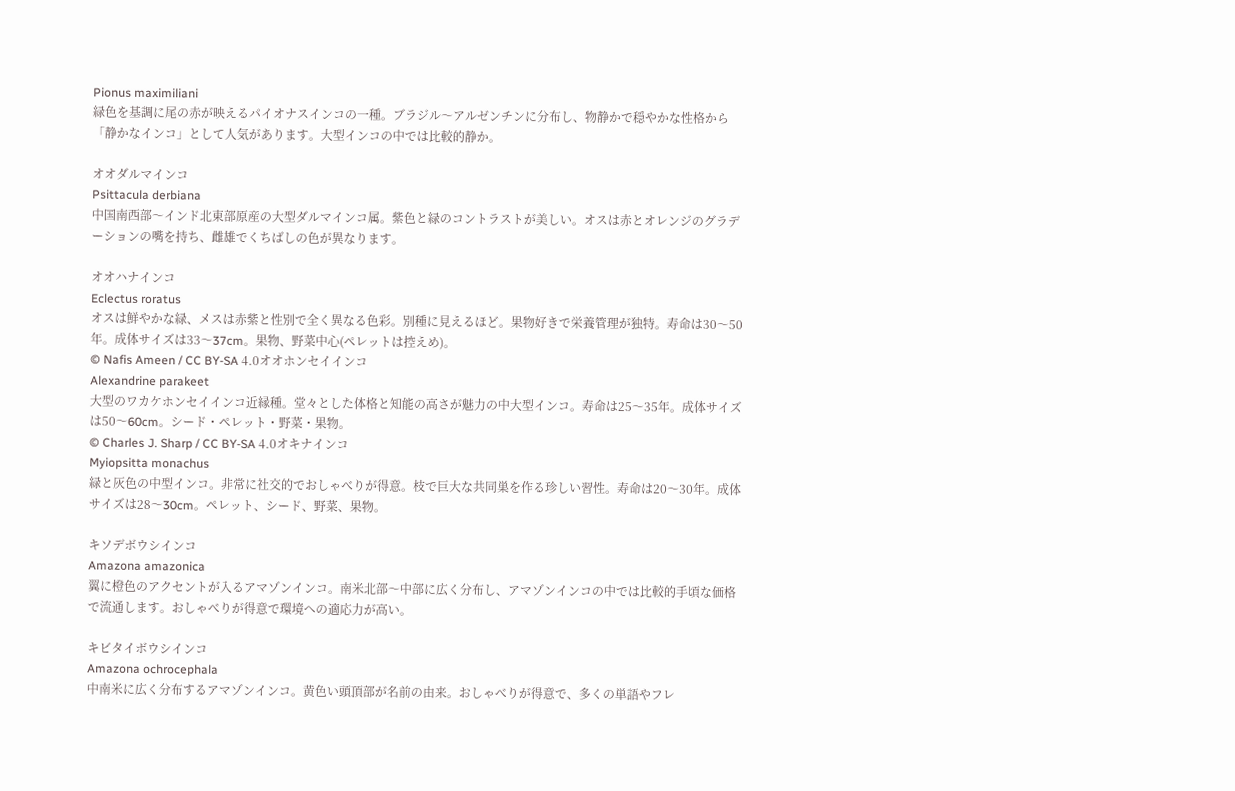Pionus maximiliani
緑色を基調に尾の赤が映えるパイオナスインコの一種。ブラジル〜アルゼンチンに分布し、物静かで穏やかな性格から「静かなインコ」として人気があります。大型インコの中では比較的静か。

オオダルマインコ
Psittacula derbiana
中国南西部〜インド北東部原産の大型ダルマインコ属。紫色と緑のコントラストが美しい。オスは赤とオレンジのグラデーションの嘴を持ち、雌雄でくちばしの色が異なります。

オオハナインコ
Eclectus roratus
オスは鮮やかな緑、メスは赤紫と性別で全く異なる色彩。別種に見えるほど。果物好きで栄養管理が独特。寿命は30〜50年。成体サイズは33〜37cm。果物、野菜中心(ペレットは控えめ)。
© Nafis Ameen / CC BY-SA 4.0オオホンセイインコ
Alexandrine parakeet
大型のワカケホンセイインコ近縁種。堂々とした体格と知能の高さが魅力の中大型インコ。寿命は25〜35年。成体サイズは50〜60cm。シード・ペレット・野菜・果物。
© Charles J. Sharp / CC BY-SA 4.0オキナインコ
Myiopsitta monachus
緑と灰色の中型インコ。非常に社交的でおしゃべりが得意。枝で巨大な共同巣を作る珍しい習性。寿命は20〜30年。成体サイズは28〜30cm。ペレット、シード、野菜、果物。

キソデボウシインコ
Amazona amazonica
翼に橙色のアクセントが入るアマゾンインコ。南米北部〜中部に広く分布し、アマゾンインコの中では比較的手頃な価格で流通します。おしゃべりが得意で環境への適応力が高い。

キビタイボウシインコ
Amazona ochrocephala
中南米に広く分布するアマゾンインコ。黄色い頭頂部が名前の由来。おしゃべりが得意で、多くの単語やフレ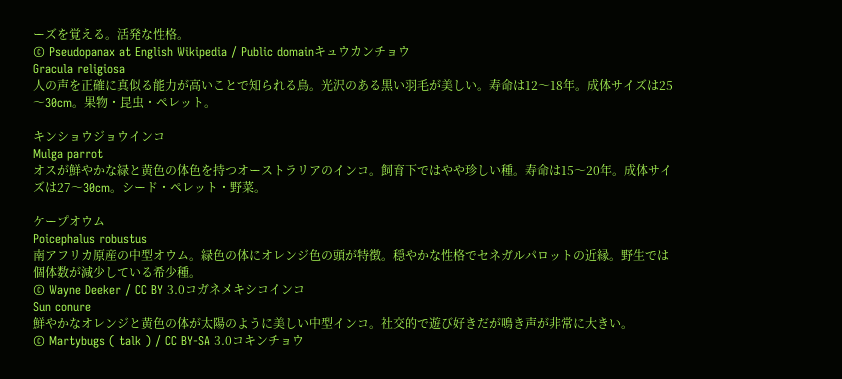ーズを覚える。活発な性格。
© Pseudopanax at English Wikipedia / Public domainキュウカンチョウ
Gracula religiosa
人の声を正確に真似る能力が高いことで知られる鳥。光沢のある黒い羽毛が美しい。寿命は12〜18年。成体サイズは25〜30cm。果物・昆虫・ペレット。

キンショウジョウインコ
Mulga parrot
オスが鮮やかな緑と黄色の体色を持つオーストラリアのインコ。飼育下ではやや珍しい種。寿命は15〜20年。成体サイズは27〜30cm。シード・ペレット・野菜。

ケープオウム
Poicephalus robustus
南アフリカ原産の中型オウム。緑色の体にオレンジ色の頭が特徴。穏やかな性格でセネガルパロットの近縁。野生では個体数が減少している希少種。
© Wayne Deeker / CC BY 3.0コガネメキシコインコ
Sun conure
鮮やかなオレンジと黄色の体が太陽のように美しい中型インコ。社交的で遊び好きだが鳴き声が非常に大きい。
© Martybugs ( talk ) / CC BY-SA 3.0コキンチョウ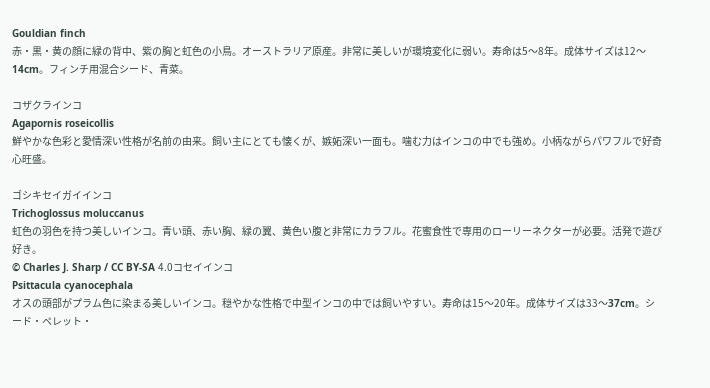Gouldian finch
赤・黒・黄の顔に緑の背中、紫の胸と虹色の小鳥。オーストラリア原産。非常に美しいが環境変化に弱い。寿命は5〜8年。成体サイズは12〜14cm。フィンチ用混合シード、青菜。

コザクラインコ
Agapornis roseicollis
鮮やかな色彩と愛情深い性格が名前の由来。飼い主にとても懐くが、嫉妬深い一面も。噛む力はインコの中でも強め。小柄ながらパワフルで好奇心旺盛。

ゴシキセイガイインコ
Trichoglossus moluccanus
虹色の羽色を持つ美しいインコ。青い頭、赤い胸、緑の翼、黄色い腹と非常にカラフル。花蜜食性で専用のローリーネクターが必要。活発で遊び好き。
© Charles J. Sharp / CC BY-SA 4.0コセイインコ
Psittacula cyanocephala
オスの頭部がプラム色に染まる美しいインコ。穏やかな性格で中型インコの中では飼いやすい。寿命は15〜20年。成体サイズは33〜37cm。シード・ペレット・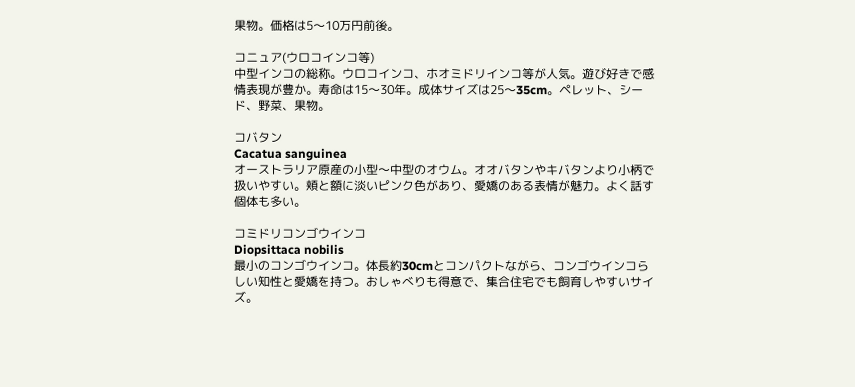果物。価格は5〜10万円前後。

コニュア(ウロコインコ等)
中型インコの総称。ウロコインコ、ホオミドリインコ等が人気。遊び好きで感情表現が豊か。寿命は15〜30年。成体サイズは25〜35cm。ペレット、シード、野菜、果物。

コバタン
Cacatua sanguinea
オーストラリア原産の小型〜中型のオウム。オオバタンやキバタンより小柄で扱いやすい。頬と額に淡いピンク色があり、愛嬌のある表情が魅力。よく話す個体も多い。

コミドリコンゴウインコ
Diopsittaca nobilis
最小のコンゴウインコ。体長約30cmとコンパクトながら、コンゴウインコらしい知性と愛嬌を持つ。おしゃべりも得意で、集合住宅でも飼育しやすいサイズ。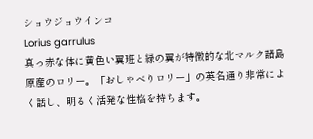ショウジョウインコ
Lorius garrulus
真っ赤な体に黄色い翼班と緑の翼が特徴的な北マルク諸島原産のロリー。「おしゃべりロリー」の英名通り非常によく話し、明るく活発な性格を持ちます。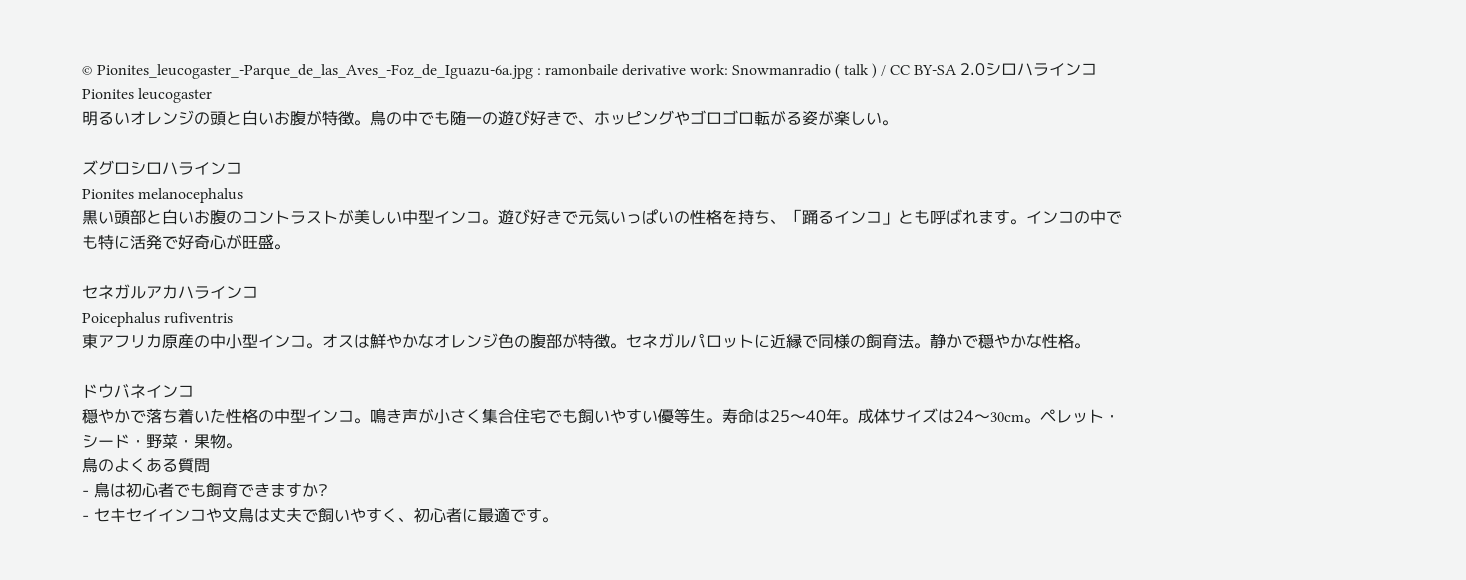© Pionites_leucogaster_-Parque_de_las_Aves_-Foz_de_Iguazu-6a.jpg : ramonbaile derivative work: Snowmanradio ( talk ) / CC BY-SA 2.0シロハラインコ
Pionites leucogaster
明るいオレンジの頭と白いお腹が特徴。鳥の中でも随一の遊び好きで、ホッピングやゴロゴロ転がる姿が楽しい。

ズグロシロハラインコ
Pionites melanocephalus
黒い頭部と白いお腹のコントラストが美しい中型インコ。遊び好きで元気いっぱいの性格を持ち、「踊るインコ」とも呼ばれます。インコの中でも特に活発で好奇心が旺盛。

セネガルアカハラインコ
Poicephalus rufiventris
東アフリカ原産の中小型インコ。オスは鮮やかなオレンジ色の腹部が特徴。セネガルパロットに近縁で同様の飼育法。静かで穏やかな性格。

ドウバネインコ
穏やかで落ち着いた性格の中型インコ。鳴き声が小さく集合住宅でも飼いやすい優等生。寿命は25〜40年。成体サイズは24〜30cm。ペレット・シード・野菜・果物。
鳥のよくある質問
- 鳥は初心者でも飼育できますか?
- セキセイインコや文鳥は丈夫で飼いやすく、初心者に最適です。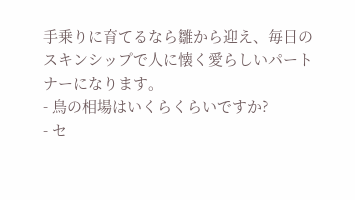手乗りに育てるなら雛から迎え、毎日のスキンシップで人に懐く愛らしいパートナーになります。
- 鳥の相場はいくらくらいですか?
- セ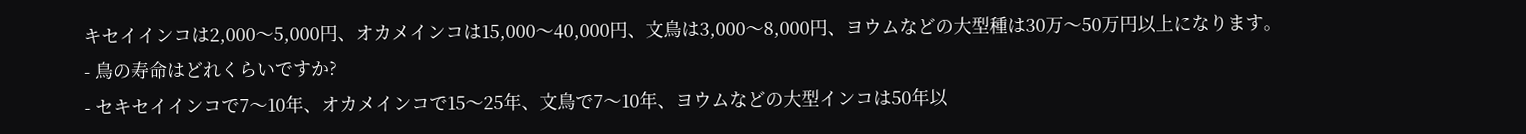キセイインコは2,000〜5,000円、オカメインコは15,000〜40,000円、文鳥は3,000〜8,000円、ヨウムなどの大型種は30万〜50万円以上になります。
- 鳥の寿命はどれくらいですか?
- セキセイインコで7〜10年、オカメインコで15〜25年、文鳥で7〜10年、ヨウムなどの大型インコは50年以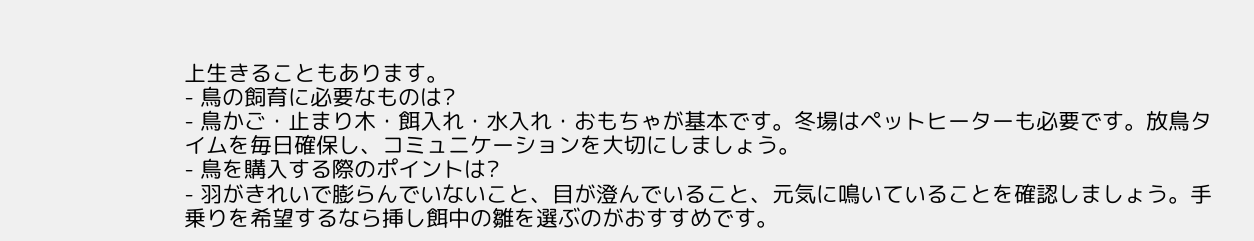上生きることもあります。
- 鳥の飼育に必要なものは?
- 鳥かご・止まり木・餌入れ・水入れ・おもちゃが基本です。冬場はペットヒーターも必要です。放鳥タイムを毎日確保し、コミュニケーションを大切にしましょう。
- 鳥を購入する際のポイントは?
- 羽がきれいで膨らんでいないこと、目が澄んでいること、元気に鳴いていることを確認しましょう。手乗りを希望するなら挿し餌中の雛を選ぶのがおすすめです。